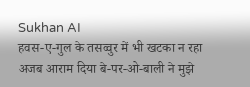Sukhan AI
हवस-ए-गुल के तसव्वुर में भी खटका न रहा
अजब आराम दिया बे-पर-ओ-बाली ने मुझे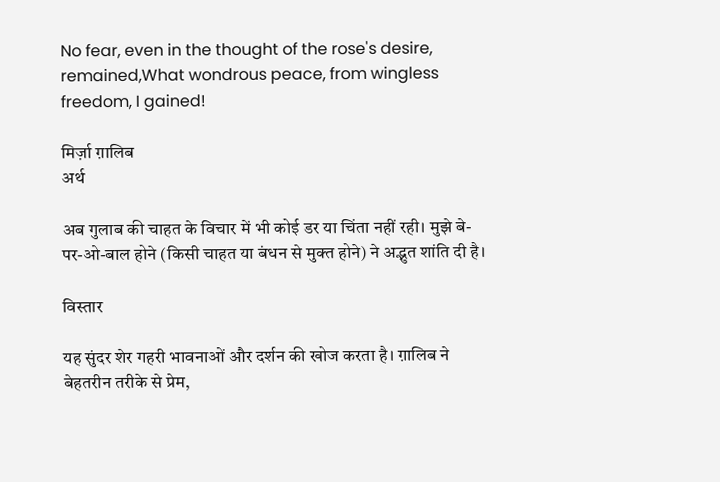No fear, even in the thought of the rose's desire, remained,What wondrous peace, from wingless freedom, I gained!

मिर्ज़ा ग़ालिब
अर्थ

अब गुलाब की चाहत के विचार में भी कोई डर या चिंता नहीं रही। मुझे बे-पर-ओ-बाल होने (किसी चाहत या बंधन से मुक्त होने) ने अद्भुत शांति दी है।

विस्तार

यह सुंदर शेर गहरी भावनाओं और दर्शन की खोज करता है। ग़ालिब ने बेहतरीन तरीके से प्रेम,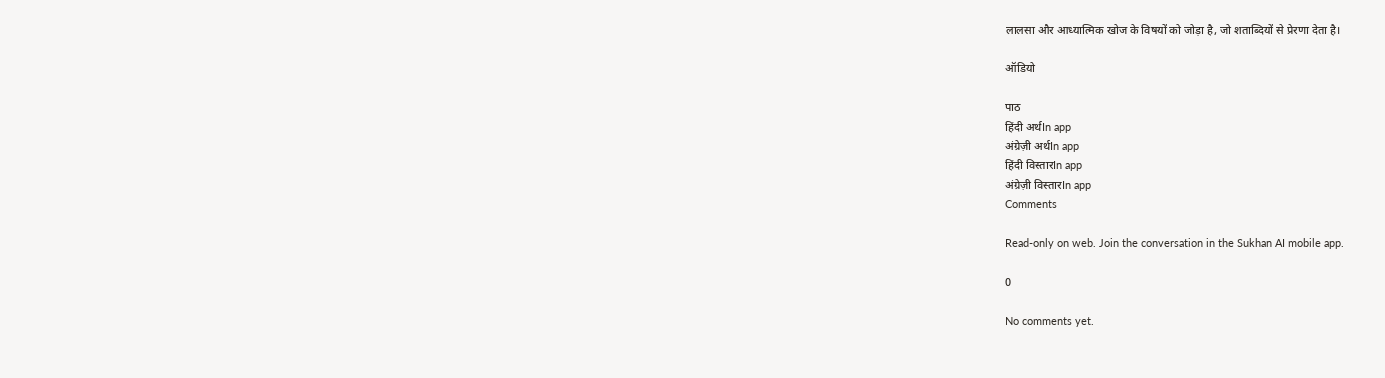लालसा और आध्यात्मिक खोज के विषयों को जोड़ा है, जो शताब्दियों से प्रेरणा देता है।

ऑडियो

पाठ
हिंदी अर्थIn app
अंग्रेज़ी अर्थIn app
हिंदी विस्तारIn app
अंग्रेज़ी विस्तारIn app
Comments

Read-only on web. Join the conversation in the Sukhan AI mobile app.

0

No comments yet.